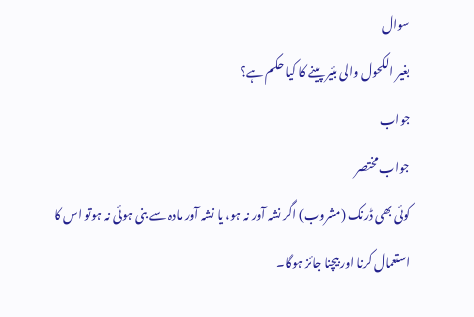سوال
بغیر الکحول والى بئیر پینے کا کیا حکم ہے؟
جواب
جواب مختصر
کوئى بھى ڈرنک (مشروب) اگر نشہ آور نہ ہو، یا نشہ آور مادہ سے بنى ہوئى نہ ہوتو اس کا استعمال کرنا اور بیچنا جائز ہوگا۔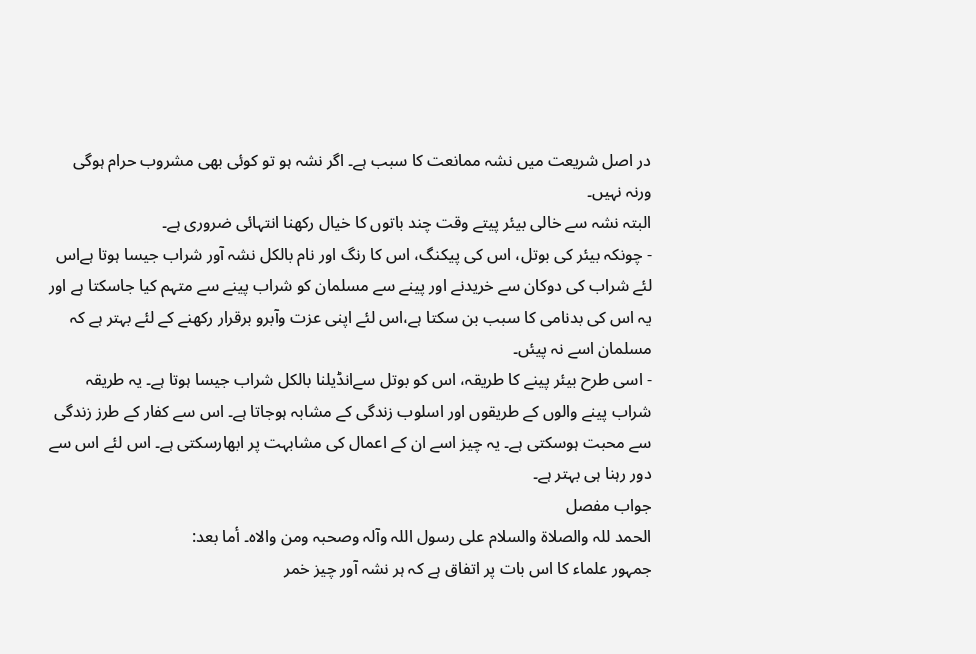در اصل شریعت میں نشہ ممانعت کا سبب ہے۔ اگر نشہ ہو تو کوئى بھى مشروب حرام ہوگى ورنہ نہیں۔
البتہ نشہ سے خالی بیئر پیتے وقت چند باتوں کا خیال رکھنا انتہائى ضرورى ہے۔
- چونکہ بیئر کى بوتل، اس کى پیکنگ، اس کا رنگ اور نام بالکل نشہ آور شراب جیسا ہوتا ہےاس لئے شراب کى دوکان سے خریدنے اور پینے سے مسلمان کو شراب پینے سے متہم کیا جاسکتا ہے اور یہ اس کى بدنامى کا سبب بن سکتا ہے،اس لئے اپنى عزت وآبرو برقرار رکھنے کے لئے بہتر ہے کہ مسلمان اسے نہ پیئں۔
- اسی طرح بیئر پینے کا طریقہ، اس کو بوتل سےانڈیلنا بالکل شراب جیسا ہوتا ہے۔ یہ طریقہ شراب پینے والوں کے طریقوں اور اسلوب زندگى کے مشابہ ہوجاتا ہے۔ اس سے کفار کے طرز زندگى سے محبت ہوسکتى ہے۔ یہ چیز اسے ان کے اعمال کى مشابہت پر ابھارسکتى ہے۔ اس لئے اس سے دور رہنا ہى بہتر ہے۔
جواب مفصل
الحمد للہ والصلاۃ والسلام علی رسول اللہ وآلہ وصحبہ ومن والاہ۔ أما بعد:
جمہور علماء کا اس بات پر اتفاق ہے کہ ہر نشہ آور چیز خمر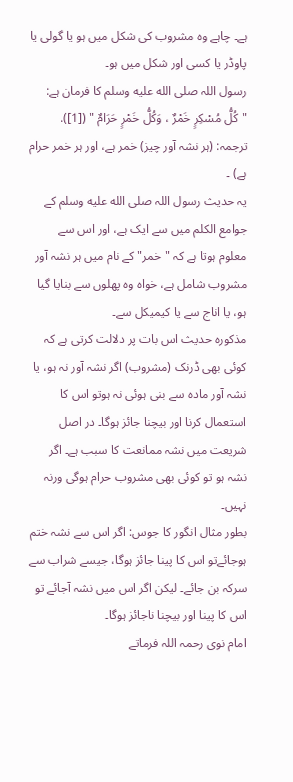ہے۔ چاہے وہ مشروب کى شکل میں ہو یا گولى یا پاوڈر یا کسی اور شکل میں ہو۔
رسول اللہ صلى الله عليه وسلم کا فرمان ہے:
"كُلُّ مُسْكِرٍ خَمْرٌ ، وَكُلُّ خَمْرٍ حَرَامٌ " ([1]).
ترجمہ: (ہر نشہ آور چیز) خمر ہے، اور ہر خمر حرام ہے) ۔
یہ حدیث رسول اللہ صلى الله عليه وسلم کے جوامع الکلم میں سے ایک ہے، اور اس سے معلوم ہوتا ہے کہ "خمر" کے نام میں ہر نشہ آور مشروب شامل ہے، خواہ وہ پھلوں سے بنایا گیا ہو، یا اناج سے یا کیمیکل سے۔
مذکورہ حدیث اس بات پر دلالت کرتى ہے کہ کوئى بھى ڈرنک (مشروب) اگر نشہ آور نہ ہو، یا نشہ آور مادہ سے بنى ہوئى نہ ہوتو اس کا استعمال کرنا اور بیچنا جائز ہوگا۔ در اصل شریعت میں نشہ ممانعت کا سبب ہے۔ اگر نشہ ہو تو کوئى بھى مشروب حرام ہوگى ورنہ نہیں۔
بطور مثال انگور کا جوس: اگر اس سے نشہ ختم ہوجائےتو اس کا پینا جائز ہوگا، جيسے شراب سے سرکہ بن جائے۔ لیکن اگر اس میں نشہ آجائے تو اس کا پینا اور بیچنا ناجائز ہوگا۔
امام نوی رحمہ اللہ فرماتے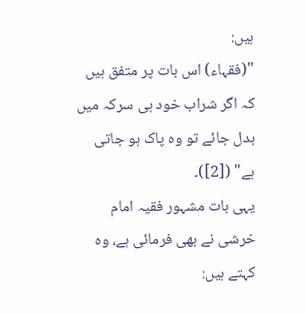ہیں:
"(فقہاء) اس بات پر متفق ہیں کہ اگر شراب خود ہی سرکہ میں بدل جائے تو وہ پاک ہو جاتی ہے" ([2])۔
یہى بات مشہور فقیہ امام خرشى نے بھى فرمائى ہے، وه کہتے ہیں: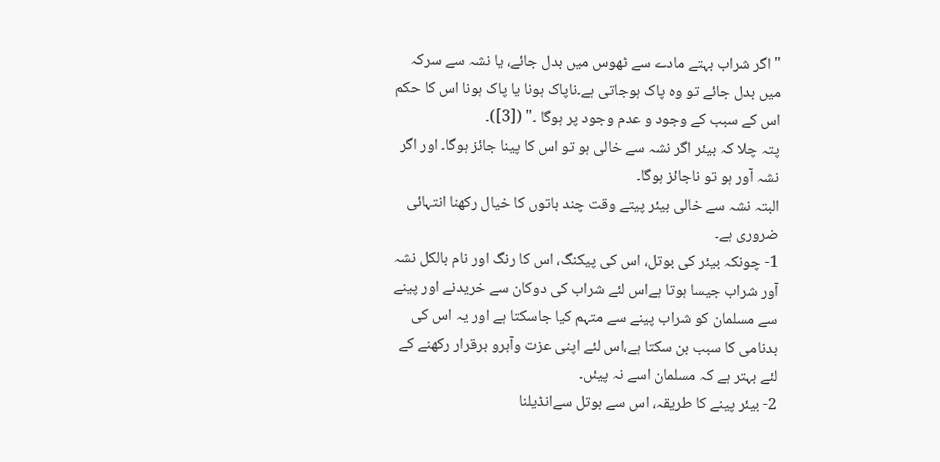" اگر شراب بہتے مادے سے ٹھوس میں بدل جائے، یا نشہ سے سرکہ میں بدل جائے تو وہ پاک ہوجاتى ہے۔ناپاک ہونا یا پاک ہونا اس کا حکم اس کے سبب کے وجود و عدم وجود پر ہوگا ۔" ([3])۔
پتہ چلا کہ بیئر اگر نشہ سے خالى ہو تو اس کا پینا جائز ہوگا۔ اور اگر نشہ آور ہو تو ناجائز ہوگا۔
البتہ نشہ سے خالی بیئر پیتے وقت چند باتوں کا خیال رکھنا انتہائى ضرورى ہے۔
1- چونکہ بیئر کى بوتل، اس کى پیکنگ، اس کا رنگ اور نام بالکل نشہ آور شراب جیسا ہوتا ہےاس لئے شراب کى دوکان سے خریدنے اور پینے سے مسلمان کو شراب پینے سے متہم کیا جاسکتا ہے اور یہ اس کى بدنامى کا سبب بن سکتا ہے،اس لئے اپنى عزت وآبرو برقرار رکھنے کے لئے بہتر ہے کہ مسلمان اسے نہ پیئں۔
2- بیئر پینے کا طریقہ، اس سے بوتل سےانڈیلنا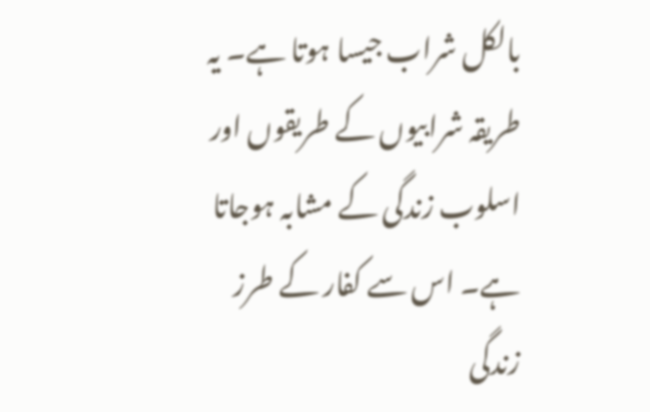بالکل شراب جیسا ہوتا ہے۔ یہ طریقہ شرابیوں کے طریقوں اور اسلوب زندگى کے مشابہ ہوجاتا ہے۔ اس سے کفار کے طرز زندگى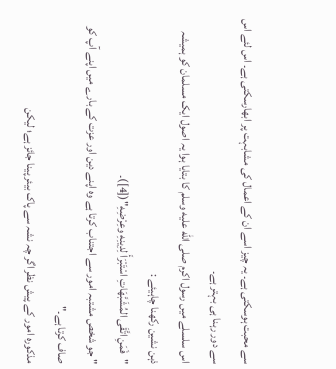سے محبت ہوسکتى ہے۔ یہ چیز اسے ان کے اعمال کى مشابہت پر ابھارسکتى ہے۔ اس لئے اس سے دور رہنا ہى بہتر ہے۔
اس سلسلے میں رسول اکرم صلى الله عليه وسلم کا بتایا ہوا یہ اصول ایک مسلمان کو ہمیشہ ذہن نشین رکھنا چاہیئے :
"فَمَنِ اتَّقَى المُشَبَّهَاتِ اسْتَبْرَأَ لِدِينِهِ وعِرْضِهِ"([4])۔
" جو شخص مشتبہ امور سے اجتناب کرتا ہے وہ اپنے دین اور عزت کے بارے میں اپنے آپ کو صاف کرتا ہے۔"
مذکورہ امور کے پیش نظر اگر چہ نشہ سے پاک بیئر پینا جائز ہے؛ ليكن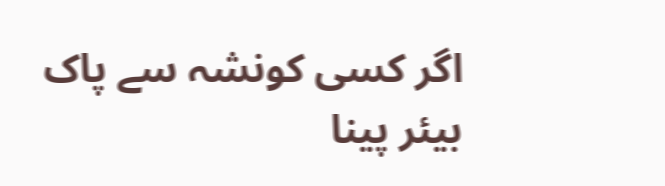اگر کسى کونشہ سے پاک بیئر پینا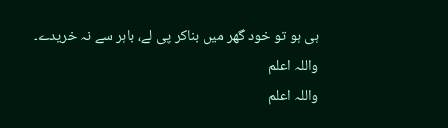ہى ہو تو خود گھر میں بناکر پى لے، باہر سے نہ خریدے۔ واللہ اعلم
واللہ اعلم